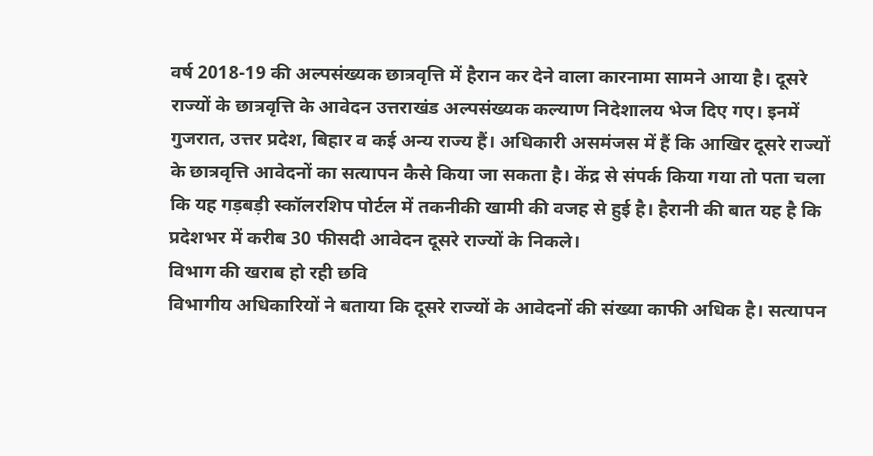वर्ष 2018-19 की अल्पसंख्यक छात्रवृत्ति में हैरान कर देने वाला कारनामा सामने आया है। दूसरे राज्यों के छात्रवृत्ति के आवेदन उत्तराखंड अल्पसंख्यक कल्याण निदेशालय भेज दिए गए। इनमें गुजरात, उत्तर प्रदेश, बिहार व कई अन्य राज्य हैं। अधिकारी असमंजस में हैं कि आखिर दूसरे राज्यों के छात्रवृत्ति आवेदनों का सत्यापन कैसे किया जा सकता है। केंद्र से संपर्क किया गया तो पता चला कि यह गड़बड़ी स्कॉलरशिप पोर्टल में तकनीकी खामी की वजह से हुई है। हैरानी की बात यह है कि प्रदेशभर में करीब 30 फीसदी आवेदन दूसरे राज्यों के निकले।
विभाग की खराब हो रही छवि
विभागीय अधिकारियों ने बताया कि दूसरे राज्यों के आवेदनों की संख्या काफी अधिक है। सत्यापन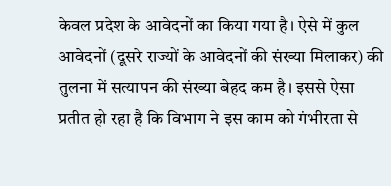केवल प्रदेश के आवेदनों का किया गया है। ऐसे में कुल आवेदनों (दूसरे राज्यों के आवेदनों की संख्या मिलाकर) की तुलना में सत्यापन की संख्या बेहद कम है। इससे ऐसा प्रतीत हो रहा है कि विभाग ने इस काम को गंभीरता से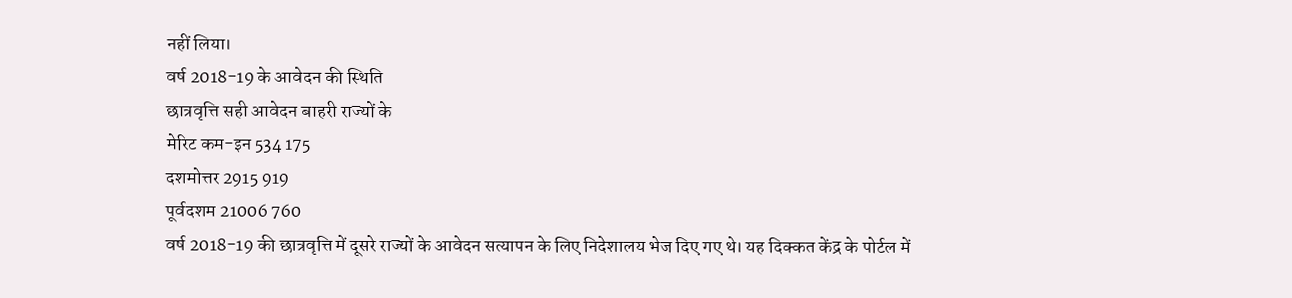नहीं लिया।
वर्ष 2018-19 के आवेदन की स्थिति
छात्रवृत्ति सही आवेदन बाहरी राज्यों के
मेरिट कम-इन 534 175
दशमोत्तर 2915 919
पूर्वदशम 21006 760
वर्ष 2018-19 की छात्रवृत्ति में दूसरे राज्यों के आवेदन सत्यापन के लिए निदेशालय भेज दिए गए थे। यह दिक्कत केंद्र के पोर्टल में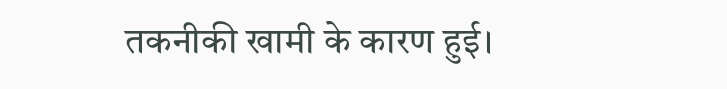तकनीकी खामी के कारण हुई।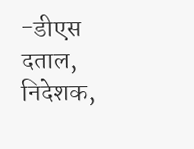-डीएस दताल, निदेशक,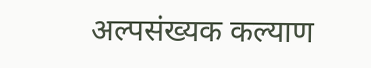अल्पसंख्यक कल्याण